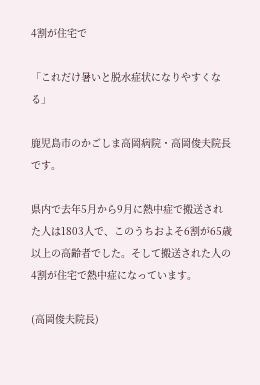4割が住宅で

「これだけ暑いと脱水症状になりやすくなる」

鹿児島市のかごしま高岡病院・高岡俊夫院長です。

県内で去年5月から9月に熱中症で搬送された人は1803人で、このうちおよそ6割が65歳以上の高齢者でした。そして搬送された人の4割が住宅で熱中症になっています。

(高岡俊夫院長)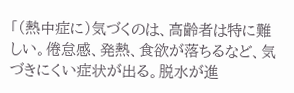「(熱中症に)気づくのは、高齢者は特に難しい。倦怠感、発熱、食欲が落ちるなど、気づきにくい症状が出る。脱水が進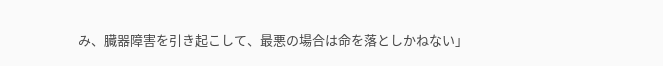み、臓器障害を引き起こして、最悪の場合は命を落としかねない」